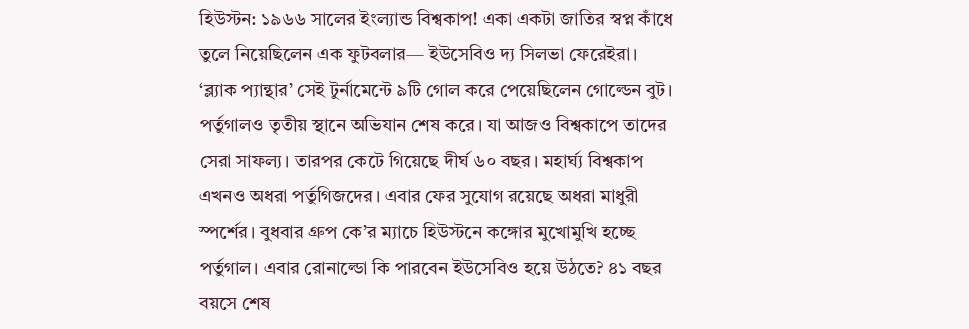হিউস্টন: ১৯৬৬ সালের ইংল্যান্ড বিশ্বকাপ! একা একটা জাতির স্বপ্ন কাঁধে তুলে নিয়েছিলেন এক ফুটবলার— ইউসেবিও দ্য সিলভা ফেরেইরা। ‘ব্ল্যাক প্যান্থার’ সেই টুর্নামেন্টে ৯টি গোল করে পেয়েছিলেন গোল্ডেন বুট। পর্তুগালও তৃতীয় স্থানে অভিযান শেষ করে। যা আজও বিশ্বকাপে তাদের সেরা সাফল্য। তারপর কেটে গিয়েছে দীর্ঘ ৬০ বছর। মহার্ঘ্য বিশ্বকাপ এখনও অধরা পর্তুগিজদের। এবার ফের সুযোগ রয়েছে অধরা মাধুরী স্পর্শের। বুধবার গ্রুপ কে’র ম্যাচে হিউস্টনে কঙ্গোর মুখোমুখি হচ্ছে পর্তুগাল। এবার রোনাল্ডো কি পারবেন ইউসেবিও হয়ে উঠতে? ৪১ বছর বয়সে শেষ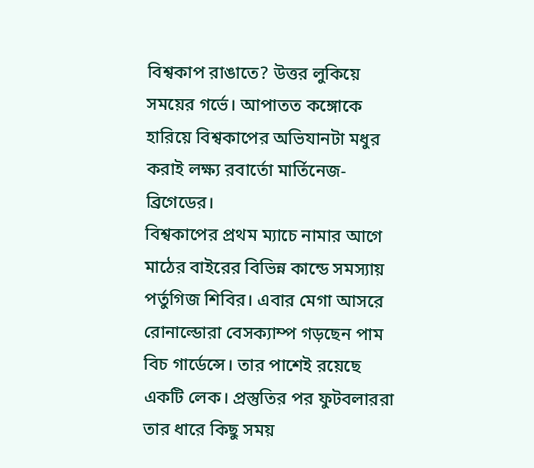বিশ্বকাপ রাঙাতে? উত্তর লুকিয়ে সময়ের গর্ভে। আপাতত কঙ্গোকে হারিয়ে বিশ্বকাপের অভিযানটা মধুর করাই লক্ষ্য রবার্তো মার্তিনেজ-ব্রিগেডের।
বিশ্বকাপের প্রথম ম্যাচে নামার আগে মাঠের বাইরের বিভিন্ন কান্ডে সমস্যায় পর্তুগিজ শিবির। এবার মেগা আসরে রোনাল্ডোরা বেসক্যাম্প গড়ছেন পাম বিচ গার্ডেন্সে। তার পাশেই রয়েছে একটি লেক। প্রস্তুতির পর ফুটবলাররা তার ধারে কিছু সময়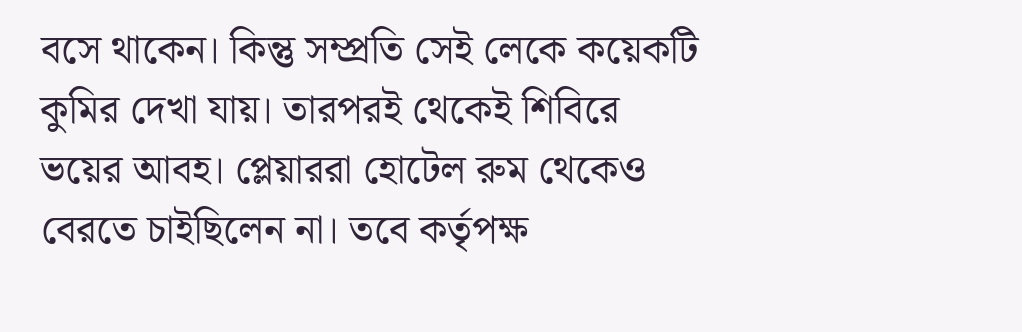বসে থাকেন। কিন্তু সম্প্রতি সেই লেকে কয়েকটি কুমির দেখা যায়। তারপরই থেকেই শিবিরে ভয়ের আবহ। প্লেয়াররা হোটেল রুম থেকেও বেরতে চাইছিলেন না। তবে কর্তৃপক্ষ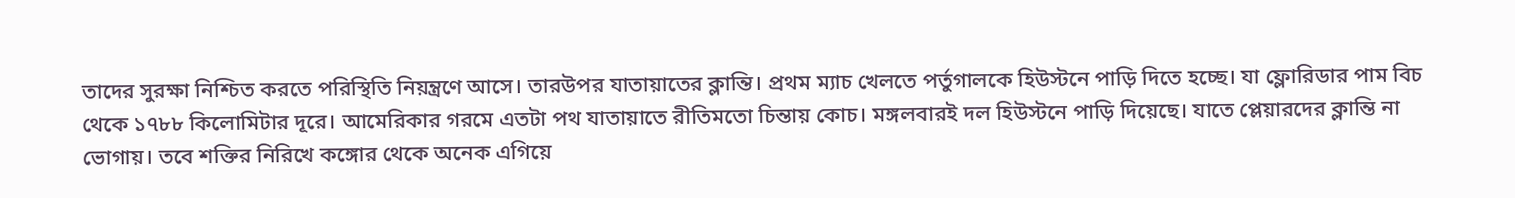তাদের সুরক্ষা নিশ্চিত করতে পরিস্থিতি নিয়ন্ত্রণে আসে। তারউপর যাতায়াতের ক্লান্তি। প্রথম ম্যাচ খেলতে পর্তুগালকে হিউস্টনে পাড়ি দিতে হচ্ছে। যা ফ্লোরিডার পাম বিচ থেকে ১৭৮৮ কিলোমিটার দূরে। আমেরিকার গরমে এতটা পথ যাতায়াতে রীতিমতো চিন্তায় কোচ। মঙ্গলবারই দল হিউস্টনে পাড়ি দিয়েছে। যাতে প্লেয়ারদের ক্লান্তি না ভোগায়। তবে শক্তির নিরিখে কঙ্গোর থেকে অনেক এগিয়ে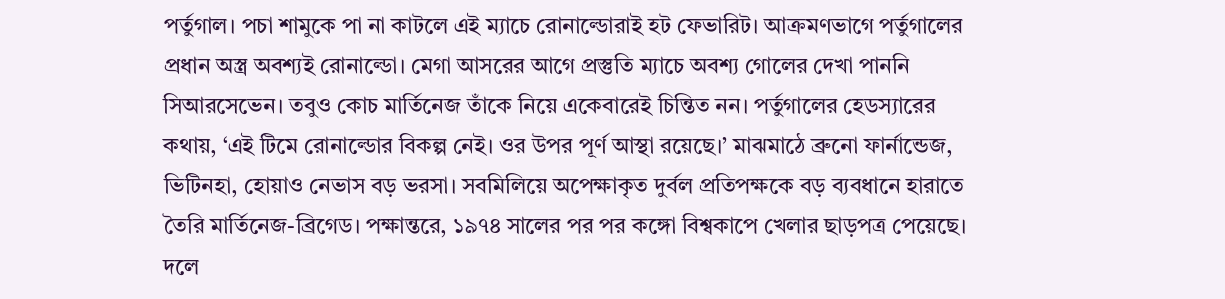পর্তুগাল। পচা শামুকে পা না কাটলে এই ম্যাচে রোনাল্ডোরাই হট ফেভারিট। আক্রমণভাগে পর্তুগালের প্রধান অস্ত্র অবশ্যই রোনাল্ডো। মেগা আসরের আগে প্রস্তুতি ম্যাচে অবশ্য গোলের দেখা পাননি সিআরসেভেন। তবুও কোচ মার্তিনেজ তাঁকে নিয়ে একেবারেই চিন্তিত নন। পর্তুগালের হেডস্যারের কথায়, ‘এই টিমে রোনাল্ডোর বিকল্প নেই। ওর উপর পূর্ণ আস্থা রয়েছে।’ মাঝমাঠে ব্রুনো ফার্নান্ডেজ, ভিটিনহা, হোয়াও নেভাস বড় ভরসা। সবমিলিয়ে অপেক্ষাকৃত দুর্বল প্রতিপক্ষকে বড় ব্যবধানে হারাতে তৈরি মার্তিনেজ-ব্রিগেড। পক্ষান্তরে, ১৯৭৪ সালের পর পর কঙ্গো বিশ্বকাপে খেলার ছাড়পত্র পেয়েছে। দলে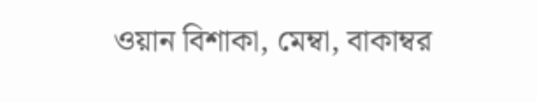ওয়ান বিশাকা, মেম্বা, বাকাম্বর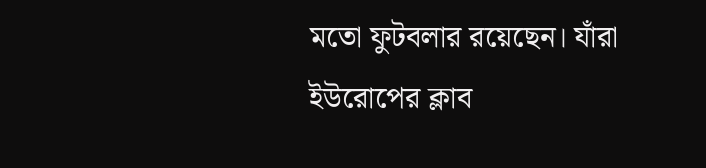মতো ফুটবলার রয়েছেন। যাঁরা ইউরোপের ক্লাব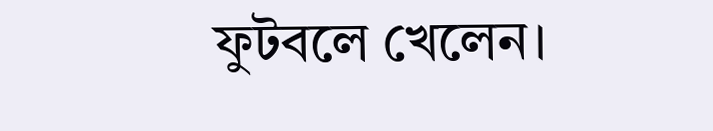ফুটবলে খেলেন।